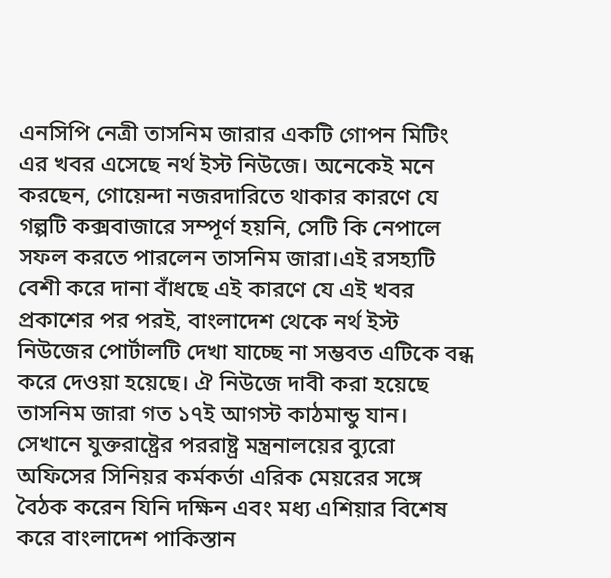এনসিপি নেত্রী তাসনিম জারার একটি গোপন মিটিং এর খবর এসেছে নর্থ ইস্ট নিউজে। অনেকেই মনে করছেন, গোয়েন্দা নজরদারিতে থাকার কারণে যে গল্পটি কক্সবাজারে সম্পূর্ণ হয়নি, সেটি কি নেপালে সফল করতে পারলেন তাসনিম জারা।এই রসহ্যটি বেশী করে দানা বাঁধছে এই কারণে যে এই খবর প্রকাশের পর পরই, বাংলাদেশ থেকে নর্থ ইস্ট নিউজের পোর্টালটি দেখা যাচ্ছে না সম্ভবত এটিকে বন্ধ করে দেওয়া হয়েছে। ঐ নিউজে দাবী করা হয়েছে তাসনিম জারা গত ১৭ই আগস্ট কাঠমান্ডু যান। সেখানে যুক্তরাষ্ট্রের পররাষ্ট্র মন্ত্রনালয়ের ব্যুরো অফিসের সিনিয়র কর্মকর্তা এরিক মেয়রের সঙ্গে বৈঠক করেন যিনি দক্ষিন এবং মধ্য এশিয়ার বিশেষ করে বাংলাদেশ পাকিস্তান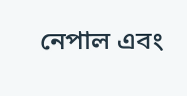নেপাল এবং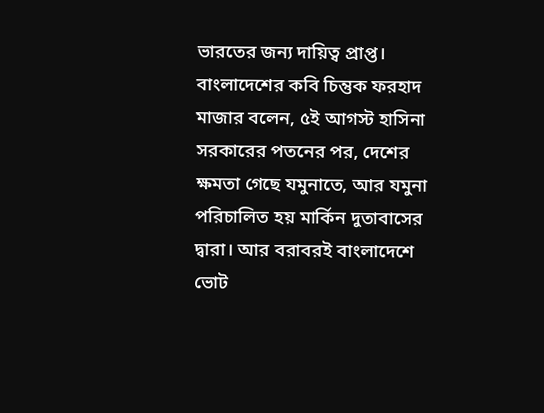ভারতের জন্য দায়িত্ব প্রাপ্ত। বাংলাদেশের কবি চিন্তুক ফরহাদ মাজার বলেন, ৫ই আগস্ট হাসিনা সরকারের পতনের পর, দেশের ক্ষমতা গেছে যমুনাতে, আর যমুনা পরিচালিত হয় মার্কিন দুতাবাসের দ্বারা। আর বরাবরই বাংলাদেশে ভোট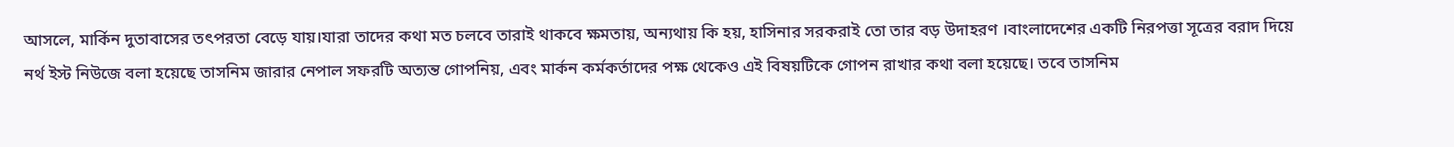আসলে, মার্কিন দুতাবাসের তৎপরতা বেড়ে যায়।যারা তাদের কথা মত চলবে তারাই থাকবে ক্ষমতায়, অন্যথায় কি হয়, হাসিনার সরকরাই তো তার বড় উদাহরণ ।বাংলাদেশের একটি নিরপত্তা সূত্রের বরাদ দিয়ে নর্থ ইস্ট নিউজে বলা হয়েছে তাসনিম জারার নেপাল সফরটি অত্যন্ত গোপনিয়, এবং মার্কন কর্মকর্তাদের পক্ষ থেকেও এই বিষয়টিকে গোপন রাখার কথা বলা হয়েছে। তবে তাসনিম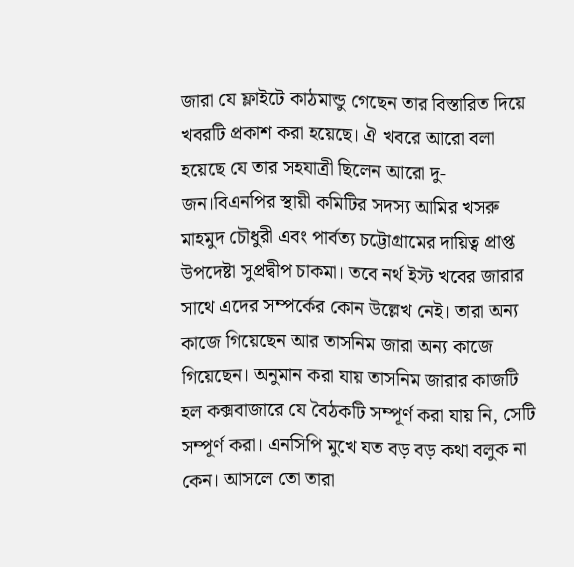জারা যে ফ্লাইটে কাঠমান্ডু গেছেন তার বিস্তারিত দিয়ে খবরটি প্রকাশ করা হয়েছে। ঐ খবরে আরো বলা হয়েছে যে তার সহযাত্রী ছিলেন আরো দু-জন।বিএনপির স্থায়ী কমিটির সদস্য আমির খসরু মাহমুদ চৌধুরী এবং পার্বত্য চট্টোগ্রামের দায়িত্ব প্রাপ্ত উপদেষ্টা সুপ্রদ্বীপ চাকমা। তবে নর্থ ইস্ট খবের জারার সাথে এদের সম্পর্কের কোন উল্লেখ নেই। তারা অন্য কাজে গিয়েছেন আর তাসনিম জারা অন্য কাজে গিয়েছেন। অনুমান করা যায় তাসনিম জারার কাজটি হল কক্সবাজারে যে বৈঠকটি সম্পূর্ণ করা যায় নি, সেটি সম্পূর্ণ করা। এনসিপি মুখে যত বড় বড় কথা বলুক না কেন। আসলে তো তারা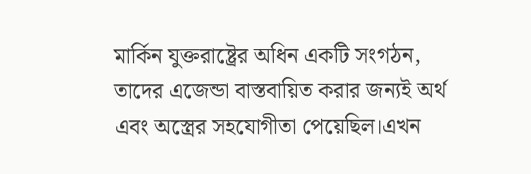মার্কিন যুক্তরাষ্ট্রের অধিন একটি সংগঠন, তাদের এজেন্ডা বাস্তবায়িত করার জন্যই অর্থ এবং অস্ত্রের সহযোগীতা পেয়েছিল।এখন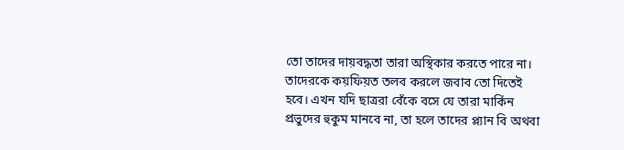তো তাদের দায়বদ্ধতা তারা অস্থিকার করতে পারে না। তাদেরকে কয়ফিয়ত তলব করলে জবাব তো দিতেই হবে। এখন যদি ছাত্ররা বেঁকে বসে যে তারা মার্কিন প্রভুদের হুকুম মানবে না, তা হলে তাদের প্ল্যান বি অথবা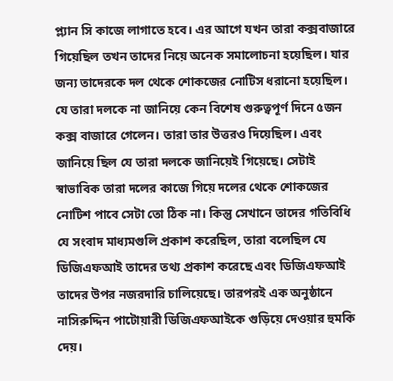প্ল্যান সি কাজে লাগাতে হবে। এর আগে যখন তারা কক্সবাজারে গিয়েছিল তখন তাদের নিয়ে অনেক সমালোচনা হয়েছিল। যার জন্য তাদেরকে দল থেকে শোকজের নোটিস ধরানো হয়েছিল। যে তারা দলকে না জানিয়ে কেন বিশেষ গুরুত্বপূর্ণ দিনে ৫জন কক্স বাজারে গেলেন। তারা তার উত্তরও দিয়েছিল। এবং জানিয়ে ছিল যে তারা দলকে জানিয়েই গিয়েছে। সেটাই স্বাভাবিক তারা দলের কাজে গিয়ে দলের থেকে শোকজের নোটিশ পাবে সেটা তো ঠিক না। কিন্তু সেখানে তাদের গতিবিধি যে সংবাদ মাধ্যমগুলি প্রকাশ করেছিল, তারা বলেছিল যে ডিজিএফআই তাদের তথ্য প্রকাশ করেছে এবং ডিজিএফআই তাদের উপর নজরদারি চালিয়েছে। তারপরই এক অনুষ্ঠানে নাসিরুদ্দিন পাটোয়ারী ডিজিএফআইকে গুড়িয়ে দেওয়ার হুমকি দেয়।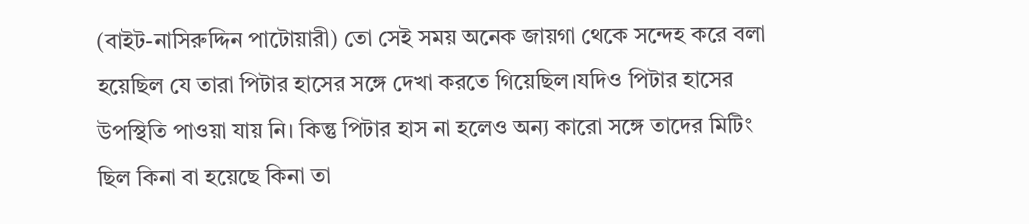(বাইট-নাসিরুদ্দিন পাটোয়ারী) তো সেই সময় অনেক জায়গা থেকে সন্দেহ করে বলা হয়েছিল যে তারা পিটার হাসের সঙ্গে দেখা করতে গিয়েছিল।যদিও পিটার হাসের উপস্থিতি পাওয়া যায় নি। কিন্তু পিটার হাস না হলেও অন্য কারো সঙ্গে তাদের মিটিং ছিল কিনা বা হয়েছে কিনা তা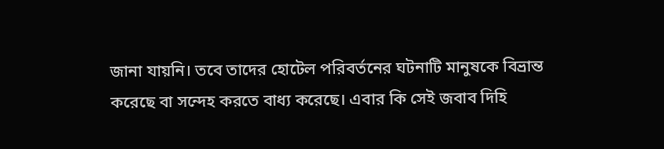জানা যায়নি। তবে তাদের হোটেল পরিবর্তনের ঘটনাটি মানুষকে বিভ্রান্ত করেছে বা সন্দেহ করতে বাধ্য করেছে। এবার কি সেই জবাব দিহি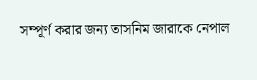সম্পূর্ণ করার জন্য তাসনিম জারাকে নেপাল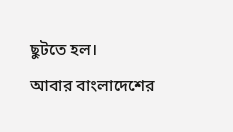ছুটতে হল।
আবার বাংলাদেশের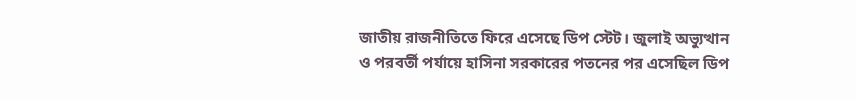জাতীয় রাজনীতিতে ফিরে এসেছে ডিপ স্টেট। জুলাই অভ্যুত্থান ও পরবর্তী পর্যায়ে হাসিনা সরকারের পতনের পর এসেছিল ডিপ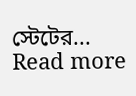স্টেটের...
Read more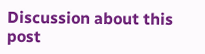Discussion about this post